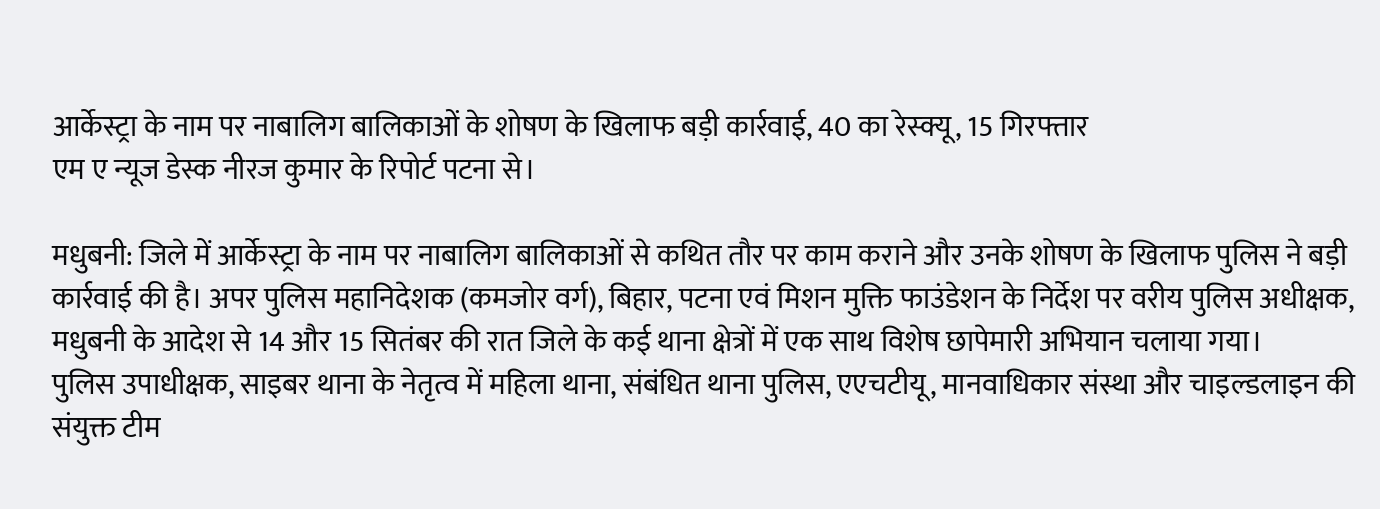आर्केस्ट्रा के नाम पर नाबालिग बालिकाओं के शोषण के खिलाफ बड़ी कार्रवाई, 40 का रेस्क्यू, 15 गिरफ्तार
एम ए न्यूज डेस्क नीरज कुमार के रिपोर्ट पटना से।

मधुबनी: जिले में आर्केस्ट्रा के नाम पर नाबालिग बालिकाओं से कथित तौर पर काम कराने और उनके शोषण के खिलाफ पुलिस ने बड़ी कार्रवाई की है। अपर पुलिस महानिदेशक (कमजोर वर्ग), बिहार, पटना एवं मिशन मुक्ति फाउंडेशन के निर्देश पर वरीय पुलिस अधीक्षक, मधुबनी के आदेश से 14 और 15 सितंबर की रात जिले के कई थाना क्षेत्रों में एक साथ विशेष छापेमारी अभियान चलाया गया।
पुलिस उपाधीक्षक, साइबर थाना के नेतृत्व में महिला थाना, संबंधित थाना पुलिस, एएचटीयू, मानवाधिकार संस्था और चाइल्डलाइन की संयुक्त टीम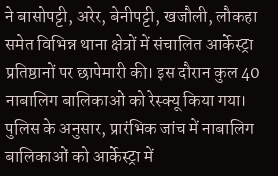ने बासोपट्टी, अरेर, बेनीपट्टी, खजौली, लौकहा समेत विभिन्न थाना क्षेत्रों में संचालित आर्केस्ट्रा प्रतिष्ठानों पर छापेमारी की। इस दौरान कुल 40 नाबालिग बालिकाओं को रेस्क्यू किया गया।
पुलिस के अनुसार, प्रारंभिक जांच में नाबालिग बालिकाओं को आर्केस्ट्रा में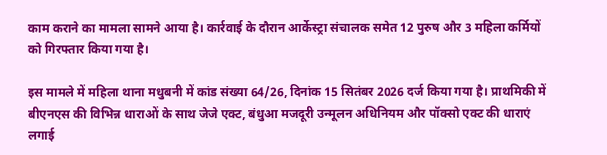काम कराने का मामला सामने आया है। कार्रवाई के दौरान आर्केस्ट्रा संचालक समेत 12 पुरुष और 3 महिला कर्मियों को गिरफ्तार किया गया है।

इस मामले में महिला थाना मधुबनी में कांड संख्या 64/26, दिनांक 15 सितंबर 2026 दर्ज किया गया है। प्राथमिकी में बीएनएस की विभिन्न धाराओं के साथ जेजे एक्ट, बंधुआ मजदूरी उन्मूलन अधिनियम और पॉक्सो एक्ट की धाराएं लगाई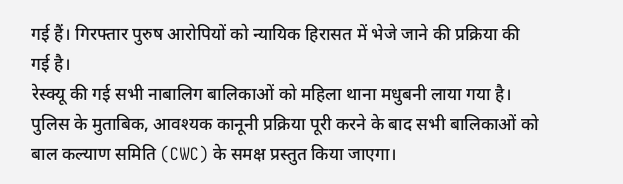गई हैं। गिरफ्तार पुरुष आरोपियों को न्यायिक हिरासत में भेजे जाने की प्रक्रिया की गई है।
रेस्क्यू की गई सभी नाबालिग बालिकाओं को महिला थाना मधुबनी लाया गया है। पुलिस के मुताबिक, आवश्यक कानूनी प्रक्रिया पूरी करने के बाद सभी बालिकाओं को बाल कल्याण समिति (CWC) के समक्ष प्रस्तुत किया जाएगा।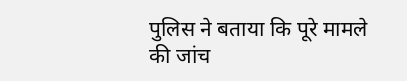पुलिस ने बताया कि पूरे मामले की जांच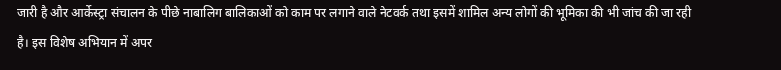जारी है और आर्केस्ट्रा संचालन के पीछे नाबालिग बालिकाओं को काम पर लगाने वाले नेटवर्क तथा इसमें शामिल अन्य लोगों की भूमिका की भी जांच की जा रही है। इस विशेष अभियान में अपर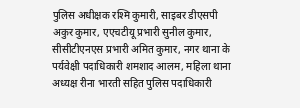पुलिस अधीक्षक रश्मि कुमारी, साइबर डीएसपी अकुर कुमार, एएचटीयू प्रभारी सुनील कुमार, सीसीटीएनएस प्रभारी अमित कुमार, नगर थाना के पर्यवेक्षी पदाधिकारी शमशाद आलम, महिला थाना अध्यक्ष रीना भारती सहित पुलिस पदाधिकारी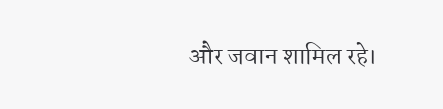और जवान शामिल रहे।